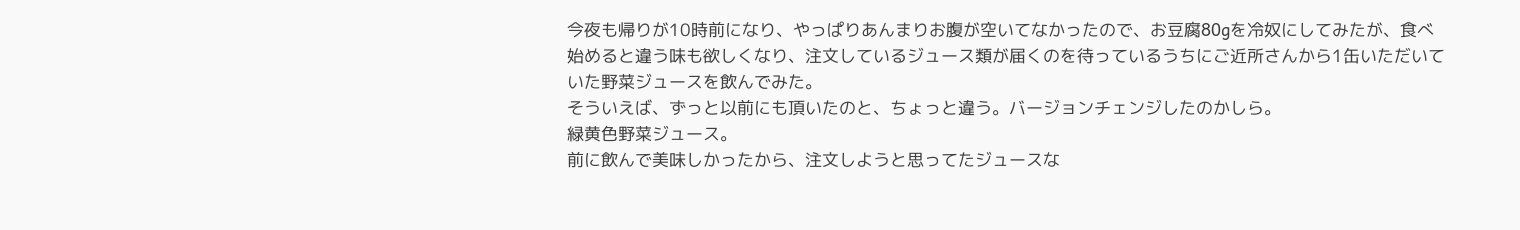今夜も帰りが10時前になり、やっぱりあんまりお腹が空いてなかったので、お豆腐80gを冷奴にしてみたが、食べ始めると違う味も欲しくなり、注文しているジュース類が届くのを待っているうちにご近所さんから1缶いただいていた野菜ジュースを飲んでみた。
そういえば、ずっと以前にも頂いたのと、ちょっと違う。バージョンチェンジしたのかしら。
緑黄色野菜ジュース。
前に飲んで美味しかったから、注文しようと思ってたジュースな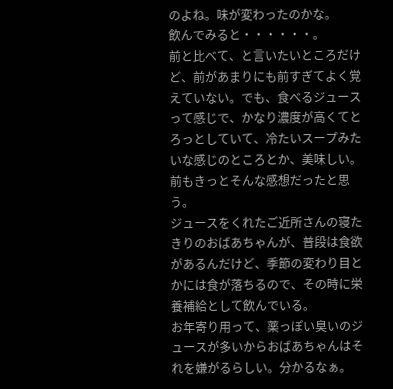のよね。味が変わったのかな。
飲んでみると・・・・・・。
前と比べて、と言いたいところだけど、前があまりにも前すぎてよく覚えていない。でも、食べるジュースって感じで、かなり濃度が高くてとろっとしていて、冷たいスープみたいな感じのところとか、美味しい。前もきっとそんな感想だったと思う。
ジュースをくれたご近所さんの寝たきりのおばあちゃんが、普段は食欲があるんだけど、季節の変わり目とかには食が落ちるので、その時に栄養補給として飲んでいる。
お年寄り用って、薬っぽい臭いのジュースが多いからおばあちゃんはそれを嫌がるらしい。分かるなぁ。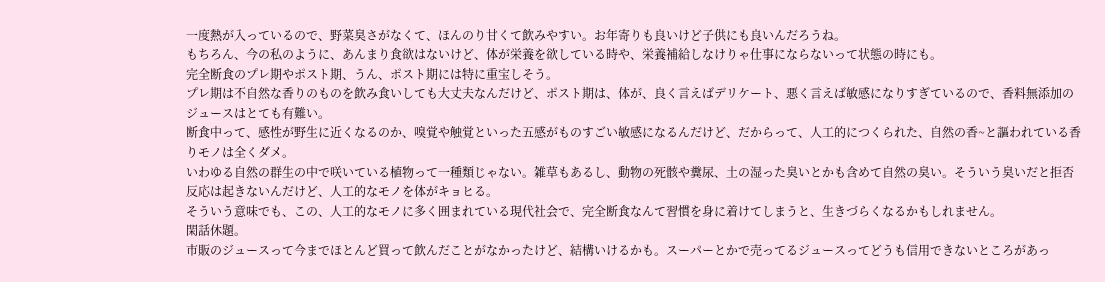一度熱が入っているので、野菜臭さがなくて、ほんのり甘くて飲みやすい。お年寄りも良いけど子供にも良いんだろうね。
もちろん、今の私のように、あんまり食欲はないけど、体が栄養を欲している時や、栄養補給しなけりゃ仕事にならないって状態の時にも。
完全断食のプレ期やポスト期、うん、ポスト期には特に重宝しそう。
プレ期は不自然な香りのものを飲み食いしても大丈夫なんだけど、ポスト期は、体が、良く言えばデリケート、悪く言えば敏感になりすぎているので、香料無添加のジュースはとても有難い。
断食中って、感性が野生に近くなるのか、嗅覚や触覚といった五感がものすごい敏感になるんだけど、だからって、人工的につくられた、自然の香~と謳われている香りモノは全くダメ。
いわゆる自然の群生の中で咲いている植物って一種類じゃない。雑草もあるし、動物の死骸や糞尿、土の湿った臭いとかも含めて自然の臭い。そういう臭いだと拒否反応は起きないんだけど、人工的なモノを体がキョヒる。
そういう意味でも、この、人工的なモノに多く囲まれている現代社会で、完全断食なんて習慣を身に着けてしまうと、生きづらくなるかもしれません。
閑話休題。
市販のジュースって今までほとんど買って飲んだことがなかったけど、結構いけるかも。スーパーとかで売ってるジュースってどうも信用できないところがあっ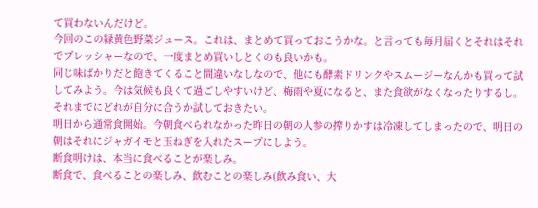て買わないんだけど。
今回のこの緑黄色野菜ジュース。これは、まとめて買っておこうかな。と言っても毎月届くとそれはそれでプレッシャーなので、一度まとめ買いしとくのも良いかも。
同じ味ばかりだと飽きてくること間違いなしなので、他にも酵素ドリンクやスムージーなんかも買って試してみよう。今は気候も良くて過ごしやすいけど、梅雨や夏になると、また食欲がなくなったりするし。それまでにどれが自分に合うか試しておきたい。
明日から通常食開始。今朝食べられなかった昨日の朝の人参の搾りかすは冷凍してしまったので、明日の朝はそれにジャガイモと玉ねぎを入れたスープにしよう。
断食明けは、本当に食べることが楽しみ。
断食で、食べることの楽しみ、飲むことの楽しみ(飲み食い、大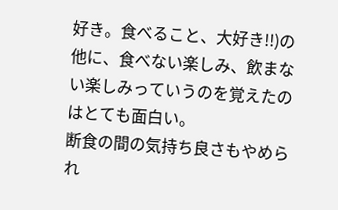好き。食べること、大好き!!)の他に、食べない楽しみ、飲まない楽しみっていうのを覚えたのはとても面白い。
断食の間の気持ち良さもやめられ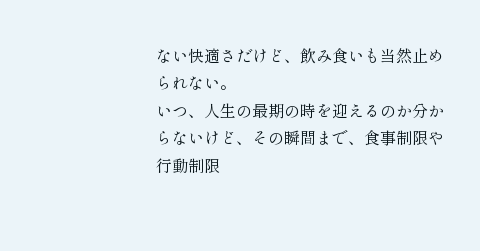ない快適さだけど、飲み食いも当然止められない。
いつ、人生の最期の時を迎えるのか分からないけど、その瞬間まで、食事制限や行動制限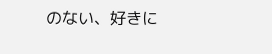のない、好きに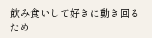飲み食いして好きに動き回るため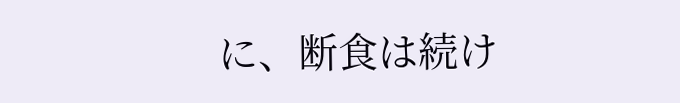に、断食は続け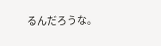るんだろうな。